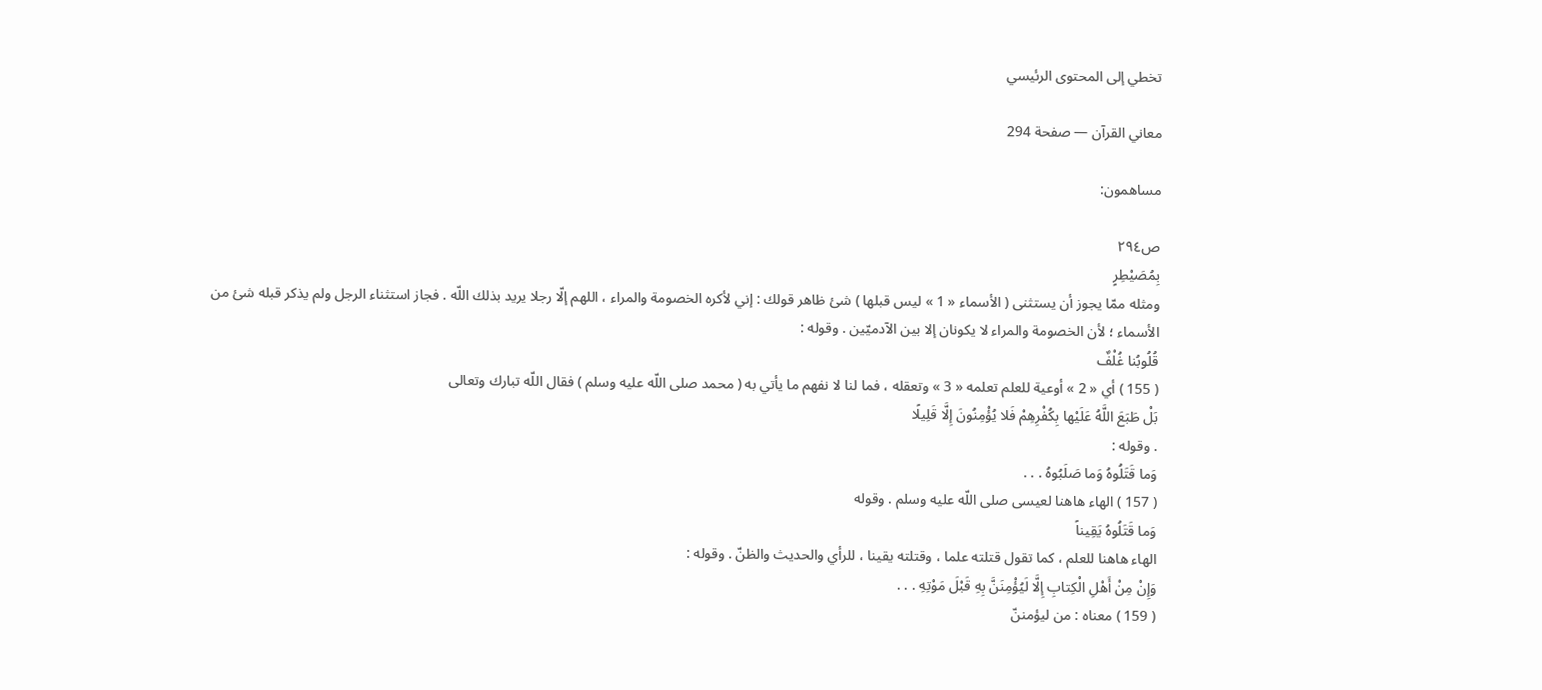تخطي إلى المحتوى الرئيسي

معاني القرآن — صفحة 294

مساهمون:

ص٢٩٤
بِمُصَيْطِرٍ
ومثله ممّا يجوز أن يستثنى ( الأسماء « 1 » ليس قبلها ) شئ ظاهر قولك : إني لأكره الخصومة والمراء ، اللهم إلّا رجلا يريد بذلك اللّه . فجاز استثناء الرجل ولم يذكر قبله شئ من الأسماء ؛ لأن الخصومة والمراء لا يكونان إلا بين الآدميّين . وقوله :
قُلُوبُنا غُلْفٌ
( 155 ) أي « 2 » أوعية للعلم تعلمه « 3 » وتعقله ، فما لنا لا نفهم ما يأتي به ( محمد صلى اللّه عليه وسلم ) فقال اللّه تبارك وتعالى
بَلْ طَبَعَ اللَّهُ عَلَيْها بِكُفْرِهِمْ فَلا يُؤْمِنُونَ إِلَّا قَلِيلًا
. وقوله :
وَما قَتَلُوهُ وَما صَلَبُوهُ . . .
( 157 ) الهاء هاهنا لعيسى صلى اللّه عليه وسلم . وقوله
وَما قَتَلُوهُ يَقِيناً
الهاء هاهنا للعلم ، كما تقول قتلته علما ، وقتلته يقينا ، للرأي والحديث والظنّ . وقوله :
وَإِنْ مِنْ أَهْلِ الْكِتابِ إِلَّا لَيُؤْمِنَنَّ بِهِ قَبْلَ مَوْتِهِ . . .
( 159 ) معناه : من ليؤمننّ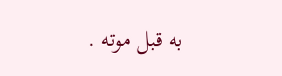به قبل موته .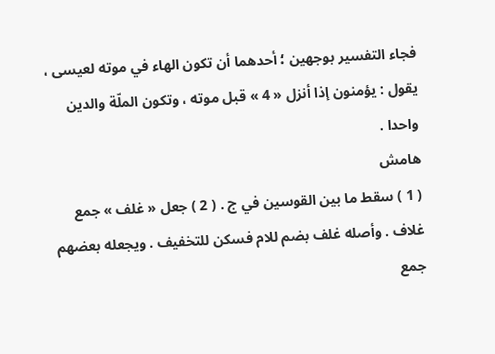فجاء التفسير بوجهين ؛ أحدهما أن تكون الهاء في موته لعيسى ، يقول : يؤمنون إذا أنزل « 4 » قبل موته ، وتكون الملّة والدين واحدا .
هامش
( 1 ) سقط ما بين القوسين في ج . ( 2 ) جعل « غلف » جمع غلاف . وأصله غلف بضم للام فسكن للتخفيف . ويجعله بعضهم جمع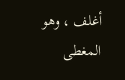أغلف ، وهو المغطى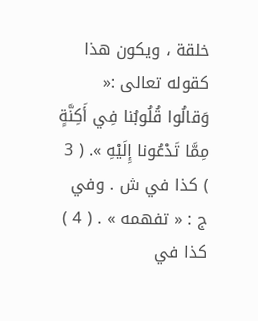خلقة ، ويكون هذا كقوله تعالى :« وَقالُوا قُلُوبُنا فِي أَكِنَّةٍ مِمَّا تَدْعُونا إِلَيْهِ ». ( 3 ) كذا في ش . وفي ج : « تفهمه » . ( 4 ) كذا في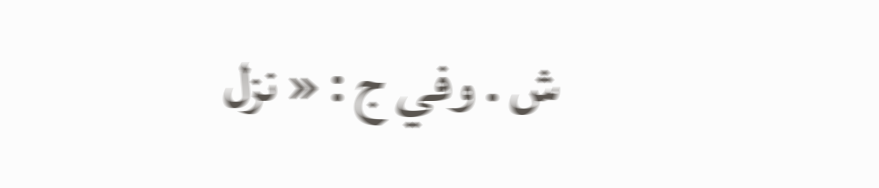ش . وفي ج : « نزل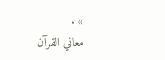» .
معاني القرآن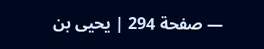— صفحة 294 | يحيى بن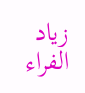زياد الفراء